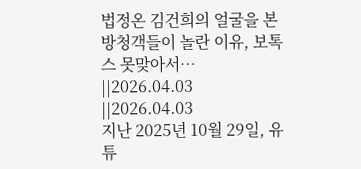법정온 김건희의 얼굴을 본 방청객들이 놀란 이유, 보톡스 못맞아서…
||2026.04.03
||2026.04.03
지난 2025년 10월 29일, 유튜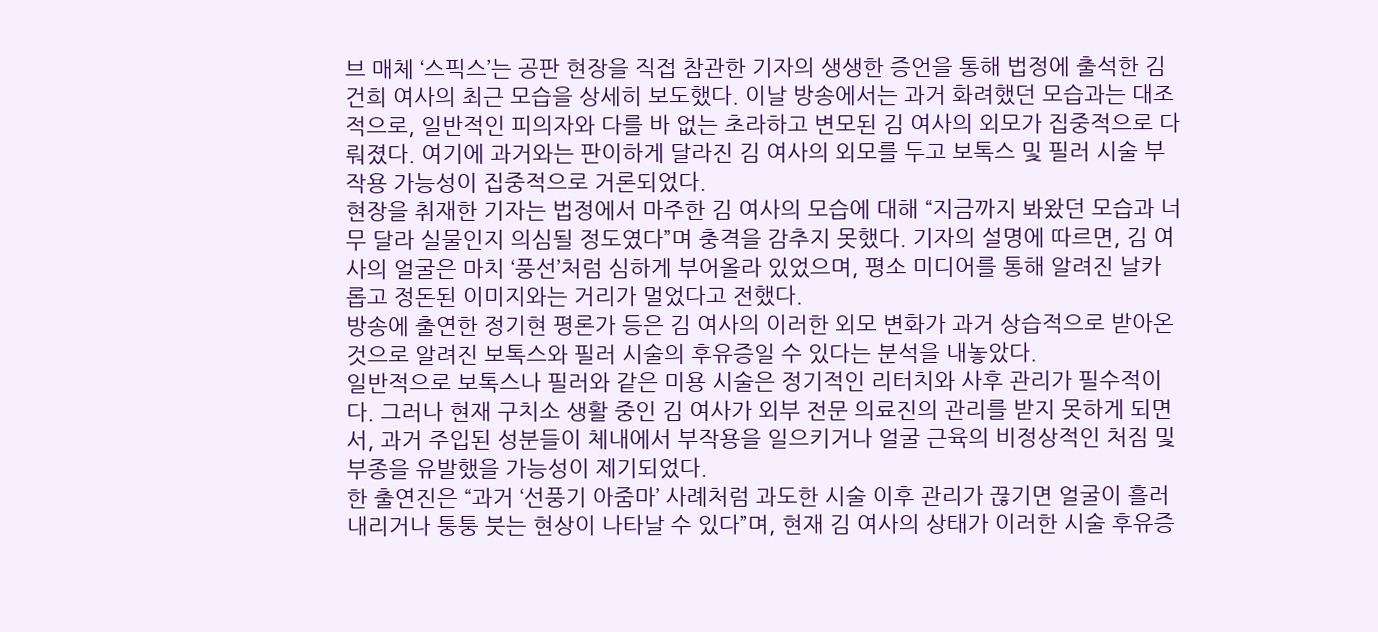브 매체 ‘스픽스’는 공판 현장을 직접 참관한 기자의 생생한 증언을 통해 법정에 출석한 김건희 여사의 최근 모습을 상세히 보도했다. 이날 방송에서는 과거 화려했던 모습과는 대조적으로, 일반적인 피의자와 다를 바 없는 초라하고 변모된 김 여사의 외모가 집중적으로 다뤄졌다. 여기에 과거와는 판이하게 달라진 김 여사의 외모를 두고 보톡스 및 필러 시술 부작용 가능성이 집중적으로 거론되었다.
현장을 취재한 기자는 법정에서 마주한 김 여사의 모습에 대해 “지금까지 봐왔던 모습과 너무 달라 실물인지 의심될 정도였다”며 충격을 감추지 못했다. 기자의 설명에 따르면, 김 여사의 얼굴은 마치 ‘풍선’처럼 심하게 부어올라 있었으며, 평소 미디어를 통해 알려진 날카롭고 정돈된 이미지와는 거리가 멀었다고 전했다.
방송에 출연한 정기현 평론가 등은 김 여사의 이러한 외모 변화가 과거 상습적으로 받아온 것으로 알려진 보톡스와 필러 시술의 후유증일 수 있다는 분석을 내놓았다.
일반적으로 보톡스나 필러와 같은 미용 시술은 정기적인 리터치와 사후 관리가 필수적이다. 그러나 현재 구치소 생활 중인 김 여사가 외부 전문 의료진의 관리를 받지 못하게 되면서, 과거 주입된 성분들이 체내에서 부작용을 일으키거나 얼굴 근육의 비정상적인 처짐 및 부종을 유발했을 가능성이 제기되었다.
한 출연진은 “과거 ‘선풍기 아줌마’ 사례처럼 과도한 시술 이후 관리가 끊기면 얼굴이 흘러내리거나 퉁퉁 붓는 현상이 나타날 수 있다”며, 현재 김 여사의 상태가 이러한 시술 후유증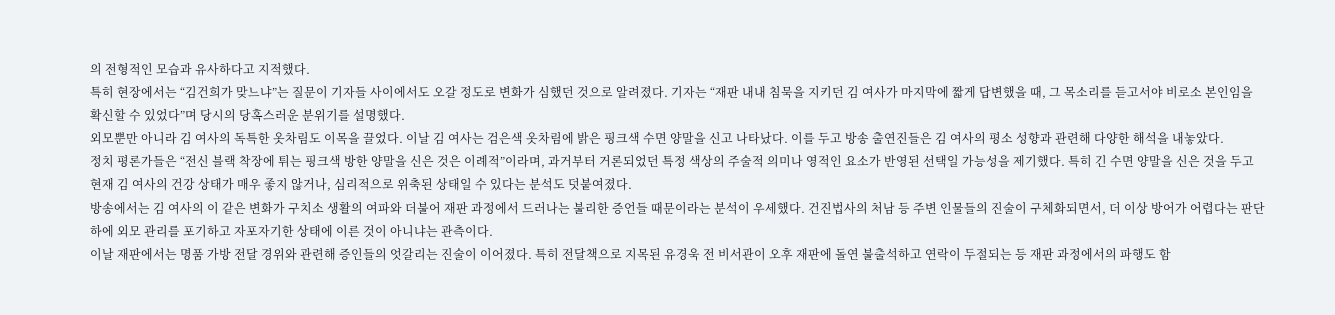의 전형적인 모습과 유사하다고 지적했다.
특히 현장에서는 “김건희가 맞느냐”는 질문이 기자들 사이에서도 오갈 정도로 변화가 심했던 것으로 알려졌다. 기자는 “재판 내내 침묵을 지키던 김 여사가 마지막에 짧게 답변했을 때, 그 목소리를 듣고서야 비로소 본인임을 확신할 수 있었다”며 당시의 당혹스러운 분위기를 설명했다.
외모뿐만 아니라 김 여사의 독특한 옷차림도 이목을 끌었다. 이날 김 여사는 검은색 옷차림에 밝은 핑크색 수면 양말을 신고 나타났다. 이를 두고 방송 출연진들은 김 여사의 평소 성향과 관련해 다양한 해석을 내놓았다.
정치 평론가들은 “전신 블랙 착장에 튀는 핑크색 방한 양말을 신은 것은 이례적”이라며, 과거부터 거론되었던 특정 색상의 주술적 의미나 영적인 요소가 반영된 선택일 가능성을 제기했다. 특히 긴 수면 양말을 신은 것을 두고 현재 김 여사의 건강 상태가 매우 좋지 않거나, 심리적으로 위축된 상태일 수 있다는 분석도 덧붙여졌다.
방송에서는 김 여사의 이 같은 변화가 구치소 생활의 여파와 더불어 재판 과정에서 드러나는 불리한 증언들 때문이라는 분석이 우세했다. 건진법사의 처남 등 주변 인물들의 진술이 구체화되면서, 더 이상 방어가 어렵다는 판단하에 외모 관리를 포기하고 자포자기한 상태에 이른 것이 아니냐는 관측이다.
이날 재판에서는 명품 가방 전달 경위와 관련해 증인들의 엇갈리는 진술이 이어졌다. 특히 전달책으로 지목된 유경욱 전 비서관이 오후 재판에 돌연 불출석하고 연락이 두절되는 등 재판 과정에서의 파행도 함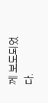께 보도되었다.